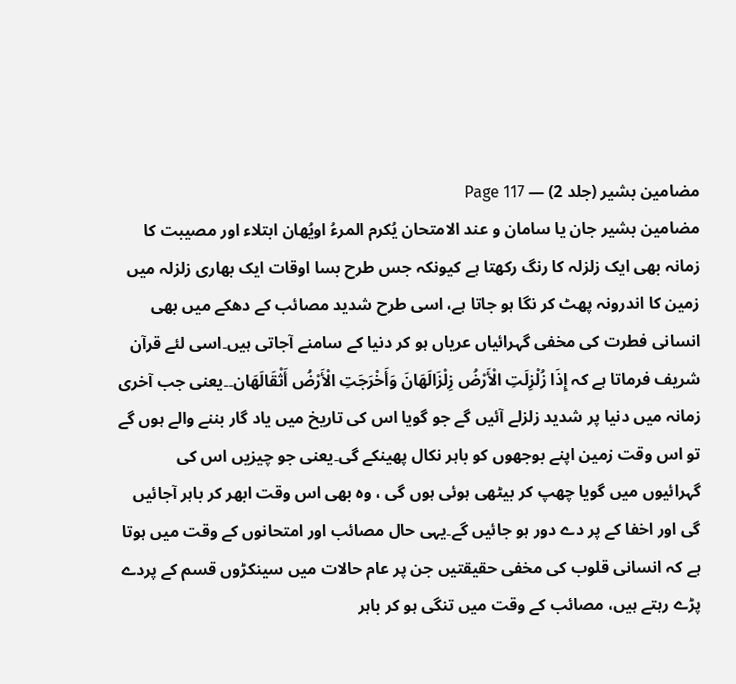مضامین بشیر (جلد 2) — Page 117
مضامین بشیر جان یا سامان و عند الامتحان يُكرم المرءُ اويُهان ابتلاء اور مصیبت کا زمانہ بھی ایک زلزلہ کا رنگ رکھتا ہے کیونکہ جس طرح بسا اوقات ایک بھاری زلزلہ میں زمین کا اندرونہ پھٹ کر نگا ہو جاتا ہے، اسی طرح شدید مصائب کے دھکے میں بھی انسانی فطرت کی مخفی گہرائیاں عریاں ہو کر دنیا کے سامنے آجاتی ہیں۔اسی لئے قرآن شریف فرماتا ہے کہ إِذَا زُلْزِلَتِ الْأَرْضُ زِلْزَالَهَانَ وَأَخْرَجَتِ الْأَرْضُ أَثْقَالَهَان۔۔یعنی جب آخری زمانہ میں دنیا پر شدید زلزلے آئیں گے جو گویا اس کی تاریخ میں یاد گار بننے والے ہوں گے تو اس وقت زمین اپنے بوجھوں کو باہر نکال پھینکے گی۔یعنی جو چیزیں اس کی گہرائیوں میں گویا چھپ کر بیٹھی ہوئی ہوں گی ، وہ بھی اس وقت ابھر کر باہر آجائیں گی اور اخفا کے پر دے دور ہو جائیں گے۔یہی حال مصائب اور امتحانوں کے وقت میں ہوتا ہے کہ انسانی قلوب کی مخفی حقیقتیں جن پر عام حالات میں سینکڑوں قسم کے پردے پڑے رہتے ہیں، مصائب کے وقت میں تنگی ہو کر باہر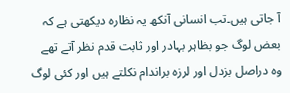آ جاتی ہیں۔تب انسانی آنکھ یہ نظارہ دیکھتی ہے کہ بعض لوگ جو بظاہر بہادر اور ثابت قدم نظر آتے تھے وہ دراصل بزدل اور لرزہ براندام نکلتے ہیں اور کئی لوگ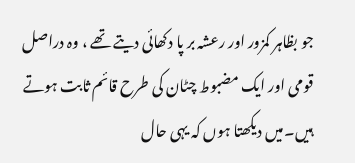جو بظاہر کمزور اور رعشہ بر پا دکھائی دیتے تھے ، وہ دراصل قومی اور ایک مضبوط چٹان کی طرح قائم ثابت ہوتے ہیں۔میں دیکھتا ہوں کہ یہی حال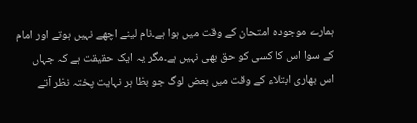ہمارے موجودہ امتحان کے وقت میں ہوا ہے۔نام لینے اچھے نہیں ہوتے اور امام کے سوا اس کا کسی کو حق بھی نہیں ہے۔مگر یہ ایک حقیقت ہے کہ جہاں اس بھاری ابتلاء کے وقت میں بعض لوگ جو بظا ہر نہایت پختہ نظر آتے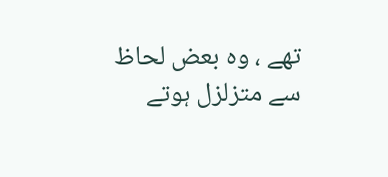تھے ، وہ بعض لحاظ سے متزلزل ہوتے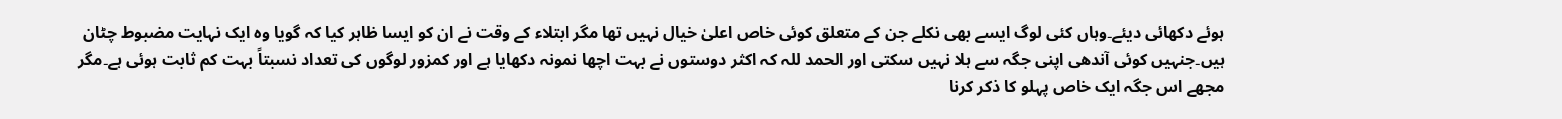ہوئے دکھائی دیئے۔وہاں کئی لوگ ایسے بھی نکلے جن کے متعلق کوئی خاص اعلیٰ خیال نہیں تھا مگر ابتلاء کے وقت نے ان کو ایسا ظاہر کیا کہ گویا وہ ایک نہایت مضبوط چٹان ہیں۔جنہیں کوئی آندھی اپنی جگہ سے ہلا نہیں سکتی اور الحمد للہ کہ اکثر دوستوں نے بہت اچھا نمونہ دکھایا ہے اور کمزور لوگوں کی تعداد نسبتاً بہت کم ثابت ہوئی ہے۔مگر مجھے اس جگہ ایک خاص پہلو کا ذکر کرنا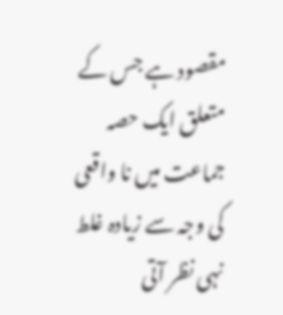مقصود ہے جس کے متعلق ایک حصہ جماعت میں نا واقعی کی وجہ سے زیادہ غلط نہی نظر آتی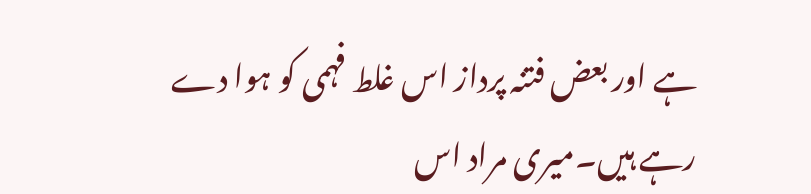ہے اور بعض فتنہ پرداز اس غلط فہمی کو ہوا دے رہے ہیں۔میری مراد اس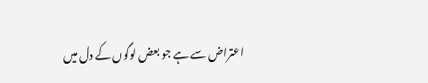اعتراض سے ہے جو بعض لوگوں کے دل میں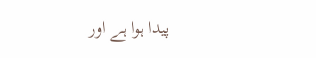پیدا ہوا ہے اور